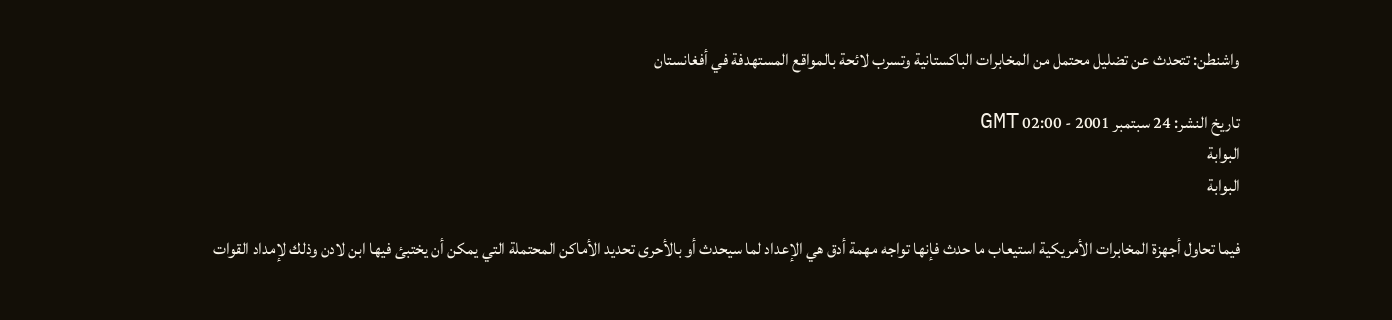واشنطن: تتحدث عن تضليل محتمل من المخابرات الباكستانية وتسرب لائحة بالمواقع المستهدفة في أفغانستان

تاريخ النشر: 24 سبتمبر 2001 - 02:00 GMT
البوابة
البوابة

فيما تحاول أجهزة المخابرات الأمريكية استيعاب ما حدث فإنها تواجه مهمة أدق هي الإعداد لما سيحدث أو بالأحرى تحديد الأماكن المحتملة التي يمكن أن يختبئ فيها ابن لادن وذلك لإمداد القوات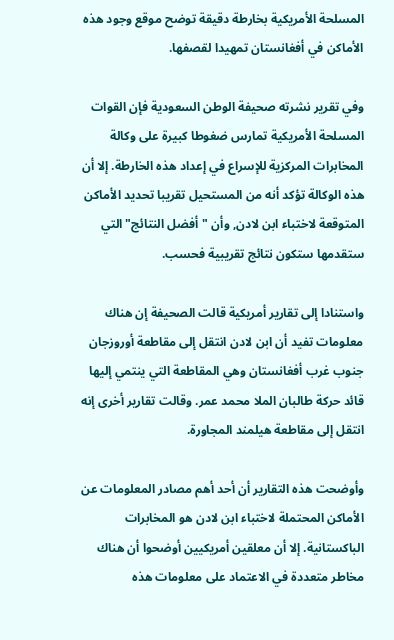المسلحة الأمريكية بخارطة دقيقة توضح موقع وجود هذه الأماكن في أفغانستان تمهيدا لقصفها.

وفي تقرير نشرته صحيفة الوطن السعودية فإن القوات المسلحة الأمريكية تمارس ضغوطا كبيرة على وكالة المخابرات المركزية للإسراع في إعداد هذه الخارطة. إلا أن هذه الوكالة تؤكد أنه من المستحيل تقريبا تحديد الأماكن المتوقعة لاختباء ابن لادن, وأن "أفضل النتائج" التي ستقدمها ستكون نتائج تقريبية فحسب.

واستنادا إلى تقارير أمريكية قالت الصحيفة إن هناك معلومات تفيد أن ابن لادن انتقل إلى مقاطعة أوروزجان جنوب غرب أفغانستان وهي المقاطعة التي ينتمي إليها قائد حركة طالبان الملا محمد عمر. وقالت تقارير أخرى إنه انتقل إلى مقاطعة هيلمند المجاورة.

وأوضحت هذه التقارير أن أحد أهم مصادر المعلومات عن الأماكن المحتملة لاختباء ابن لادن هو المخابرات الباكستانية. إلا أن معلقين أمريكيين أوضحوا أن هناك مخاطر متعددة في الاعتماد على معلومات هذه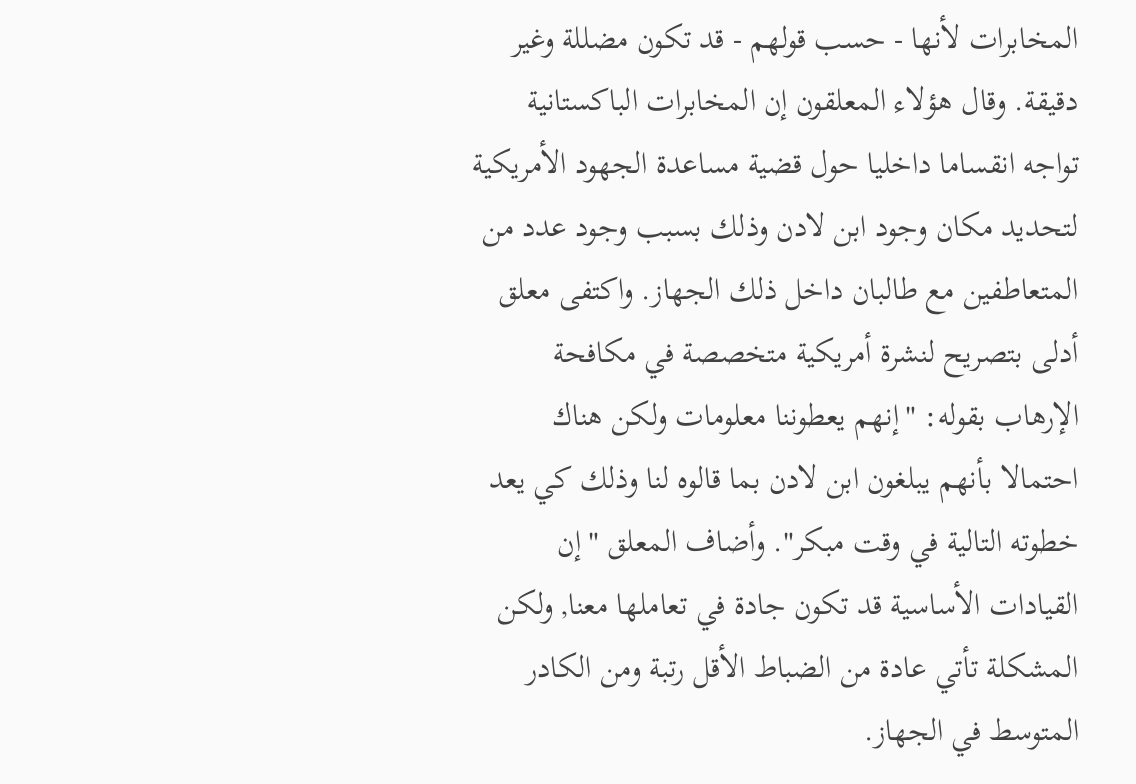المخابرات لأنها - حسب قولهم - قد تكون مضللة وغير دقيقة. وقال هؤلاء المعلقون إن المخابرات الباكستانية تواجه انقساما داخليا حول قضية مساعدة الجهود الأمريكية لتحديد مكان وجود ابن لادن وذلك بسبب وجود عدد من المتعاطفين مع طالبان داخل ذلك الجهاز. واكتفى معلق أدلى بتصريح لنشرة أمريكية متخصصة في مكافحة الإرهاب بقوله: "إنهم يعطوننا معلومات ولكن هناك احتمالا بأنهم يبلغون ابن لادن بما قالوه لنا وذلك كي يعد خطوته التالية في وقت مبكر". وأضاف المعلق "إن القيادات الأساسية قد تكون جادة في تعاملها معنا, ولكن المشكلة تأتي عادة من الضباط الأقل رتبة ومن الكادر المتوسط في الجهاز.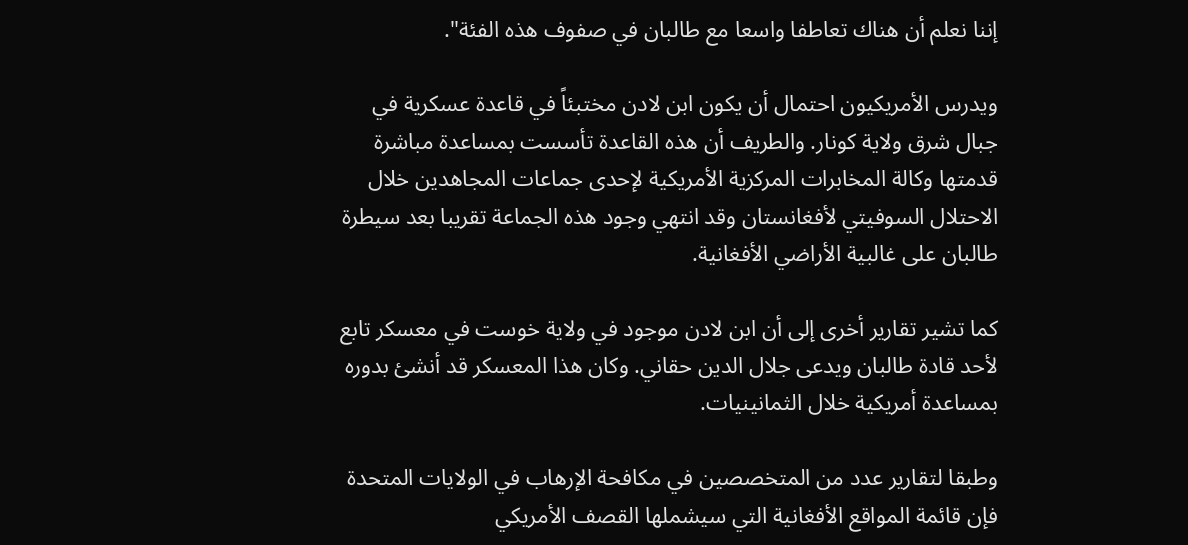إننا نعلم أن هناك تعاطفا واسعا مع طالبان في صفوف هذه الفئة".

ويدرس الأمريكيون احتمال أن يكون ابن لادن مختبئاً في قاعدة عسكرية في جبال شرق ولاية كونار. والطريف أن هذه القاعدة تأسست بمساعدة مباشرة قدمتها وكالة المخابرات المركزية الأمريكية لإحدى جماعات المجاهدين خلال الاحتلال السوفيتي لأفغانستان وقد انتهي وجود هذه الجماعة تقريبا بعد سيطرة طالبان على غالبية الأراضي الأفغانية.

كما تشير تقارير أخرى إلى أن ابن لادن موجود في ولاية خوست في معسكر تابع لأحد قادة طالبان ويدعى جلال الدين حقاني. وكان هذا المعسكر قد أنشئ بدوره بمساعدة أمريكية خلال الثمانينيات.

وطبقا لتقارير عدد من المتخصصين في مكافحة الإرهاب في الولايات المتحدة فإن قائمة المواقع الأفغانية التي سيشملها القصف الأمريكي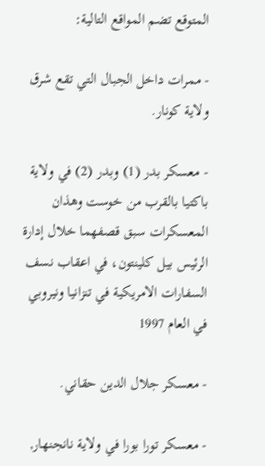المتوقع تضم المواقع التالية:

- ممرات داخل الجبال التي تقع شرق ولاية كونار.

- معسكر بدر (1) وبدر (2) في ولاية باكتيا بالقرب من خوست وهذان المعسكرات سبق قصفهما خلال إدارة الرئيس بيل كلينتون، في اعقاب نسف السفارات الامريكية في تنزانيا ونيروبي في العام 1997

- معسكر جلال الدين حقاني.

- معسكر تورا بورا في ولاية نانجنهار,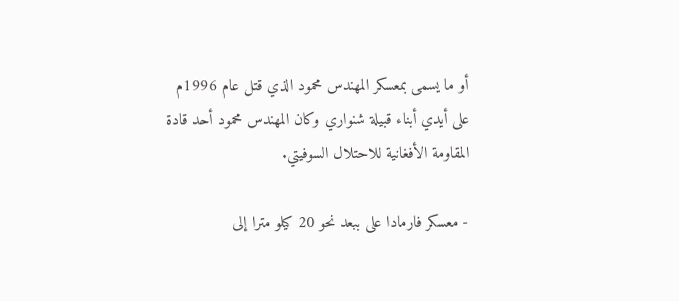أو ما يسمى بمعسكر المهندس محمود الذي قتل عام 1996م على أيدي أبناء قبيلة شنواري وكان المهندس محمود أحد قادة المقاومة الأفغانية للاحتلال السوفيتي.

- معسكر فارمادا على ببعد نحو 20 كيلو مترا إلى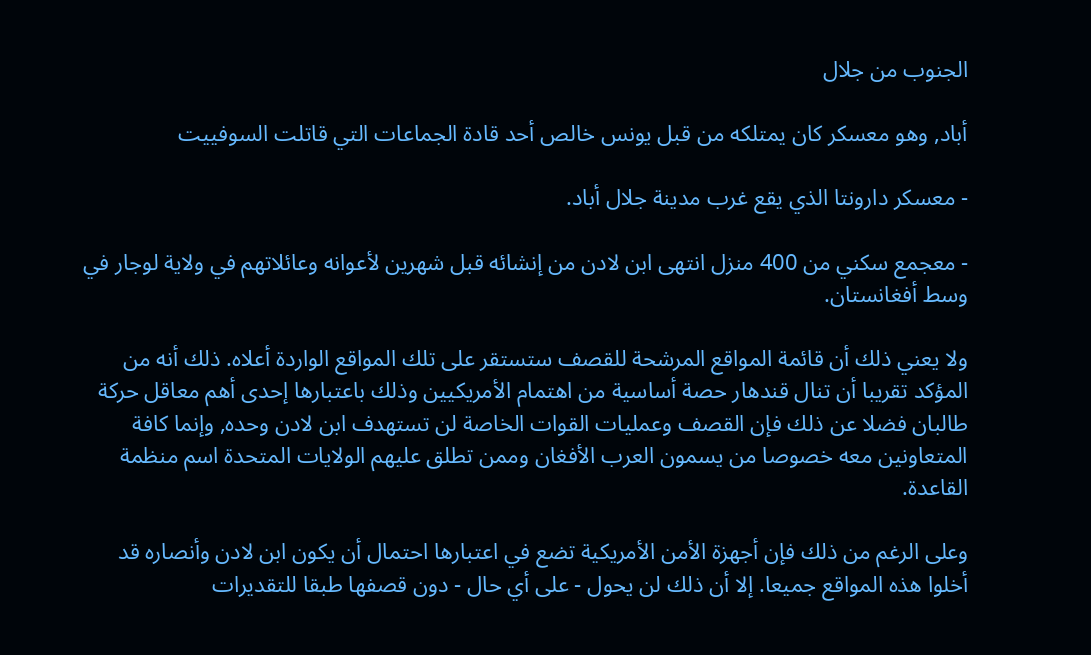الجنوب من جلال

أباد, وهو معسكر كان يمتلكه من قبل يونس خالص أحد قادة الجماعات التي قاتلت السوفييت

- معسكر دارونتا الذي يقع غرب مدينة جلال أباد.

- معجمع سكني من 400 منزل انتهى ابن لادن من إنشائه قبل شهرين لأعوانه وعائلاتهم في ولاية لوجار في وسط أفغانستان.

ولا يعني ذلك أن قائمة المواقع المرشحة للقصف ستستقر على تلك المواقع الواردة أعلاه. ذلك أنه من المؤكد تقريبا أن تنال قندهار حصة أساسية من اهتمام الأمريكيين وذلك باعتبارها إحدى أهم معاقل حركة طالبان فضلا عن ذلك فإن القصف وعمليات القوات الخاصة لن تستهدف ابن لادن وحده, وإنما كافة المتعاونين معه خصوصا من يسمون العرب الأفغان وممن تطلق عليهم الولايات المتحدة اسم منظمة القاعدة.

وعلى الرغم من ذلك فإن أجهزة الأمن الأمريكية تضع في اعتبارها احتمال أن يكون ابن لادن وأنصاره قد أخلوا هذه المواقع جميعا. إلا أن ذلك لن يحول - على أي حال - دون قصفها طبقا للتقديرات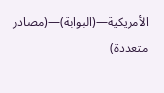الأمريكية—(البوابة)—(مصادر متعددة)